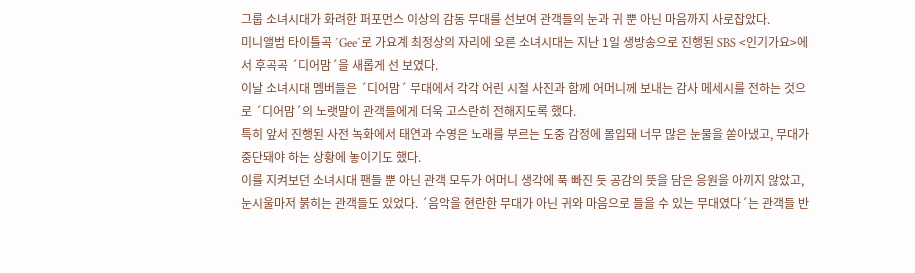그룹 소녀시대가 화려한 퍼포먼스 이상의 감동 무대를 선보여 관객들의 눈과 귀 뿐 아닌 마음까지 사로잡았다.
미니앨범 타이틀곡 ´Gee´로 가요계 최정상의 자리에 오른 소녀시대는 지난 1일 생방송으로 진행된 SBS <인기가요>에서 후곡곡 ´디어맘´을 새롭게 선 보였다.
이날 소녀시대 멤버들은 ´디어맘´ 무대에서 각각 어린 시절 사진과 함께 어머니께 보내는 감사 메세시를 전하는 것으로 ´디어맘´의 노랫말이 관객들에게 더욱 고스란히 전해지도록 했다.
특히 앞서 진행된 사전 녹화에서 태연과 수영은 노래를 부르는 도중 감정에 몰입돼 너무 많은 눈물을 쏟아냈고, 무대가 중단돼야 하는 상황에 놓이기도 했다.
이를 지켜보던 소녀시대 팬들 뿐 아닌 관객 모두가 어머니 생각에 푹 빠진 듯 공감의 뜻을 담은 응원을 아끼지 않았고, 눈시울마저 붉히는 관객들도 있었다. ´음악을 현란한 무대가 아닌 귀와 마음으로 들을 수 있는 무대였다´는 관객들 반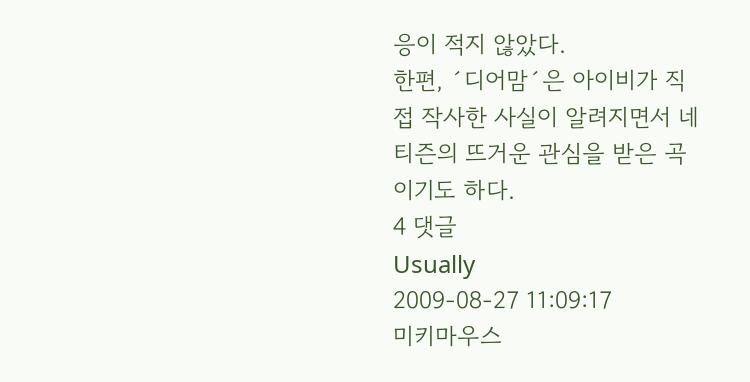응이 적지 않았다.
한편, ´디어맘´은 아이비가 직접 작사한 사실이 알려지면서 네티즌의 뜨거운 관심을 받은 곡이기도 하다.
4 댓글
Usually
2009-08-27 11:09:17
미키마우스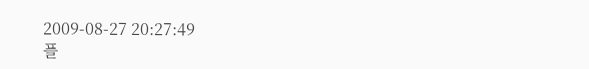2009-08-27 20:27:49
플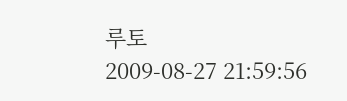루토
2009-08-27 21:59:56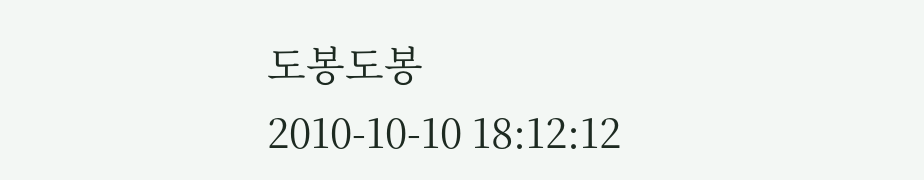도봉도봉
2010-10-10 18:12:12